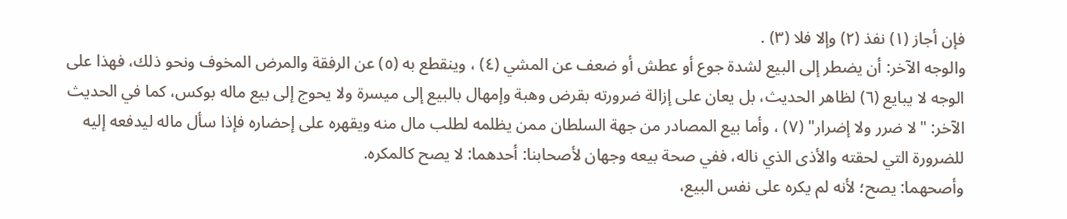فإن أجاز (١) نفذ (٢) وإلا فلا (٣) .
والوجه الآخر: أن يضطر إلى البيع لشدة جوع أو عطش أو ضعف عن المشي (٤) ، وينقطع به (٥) عن الرفقة والمرض المخوف ونحو ذلك، فهذا على الوجه لا يبايع (٦) لظاهر الحديث، بل يعان على إزالة ضرورته بقرض وهبة وإمهال بالبيع إلى ميسرة ولا يحوج إلى بيع ماله بوكس، كما في الحديث الآخر: "لا ضرر ولا إضرار" (٧) ، وأما بيع المصادر من جهة السلطان ممن يظلمه لطلب مال منه ويقهره على إحضاره فإذا سأل ماله ليدفعه إليه للضرورة التي لحقته والأذى الذي ناله، ففي صحة بيعه وجهان لأصحابنا: أحدهما: لا يصح كالمكره.
وأصحهما: يصح؛ لأنه لم يكره على نفس البيع،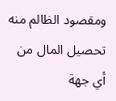ومقصود الظالم منه تحصيل المال من أي جهة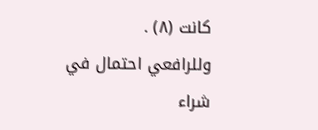كانت (٨) .
وللرافعي احتمال في شراء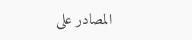المصادر على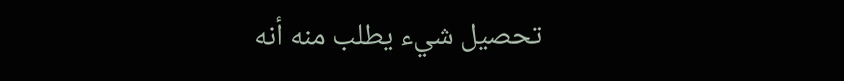تحصيل شيء يطلب منه أنه